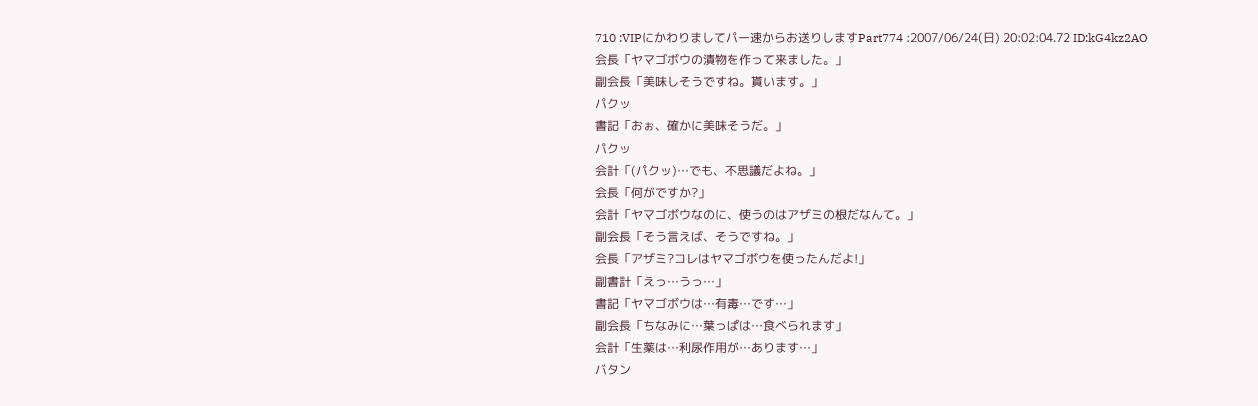710 :VIPにかわりましてパー速からお送りしますPart774 :2007/06/24(日) 20:02:04.72 ID:kG4kz2AO
会長「ヤマゴボウの漬物を作って来ました。」
副会長「美味しそうですね。貰います。」
パクッ
書記「おぉ、確かに美味そうだ。」
パクッ
会計「(パクッ)…でも、不思議だよね。」
会長「何がですか?」
会計「ヤマゴボウなのに、使うのはアザミの根だなんて。」
副会長「そう言えば、そうですね。」
会長「アザミ?コレはヤマゴボウを使ったんだよ!」
副書計「えっ…うっ…」
書記「ヤマゴボウは…有毒…です…」
副会長「ちなみに…葉っぱは…食べられます」
会計「生薬は…利尿作用が…あります…」
バタン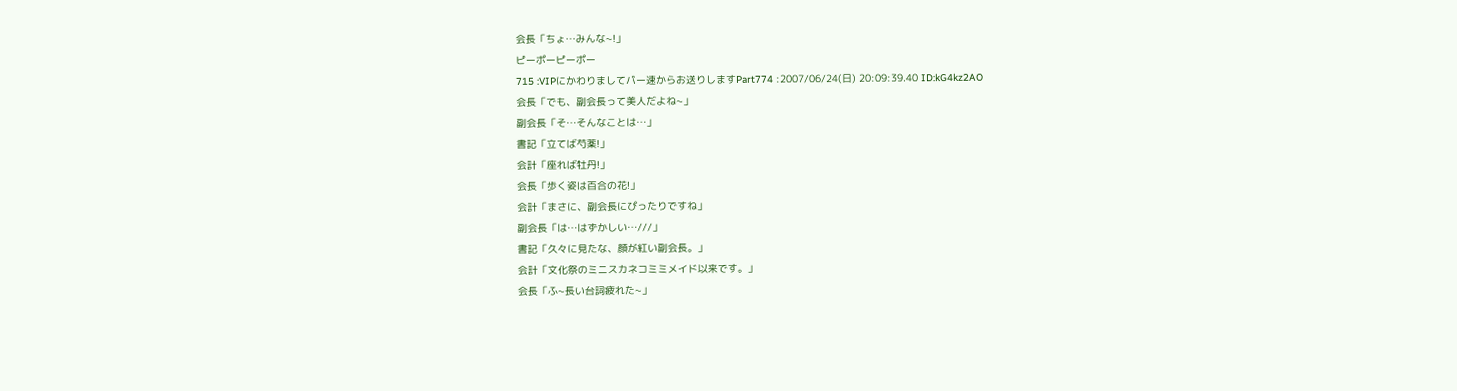会長「ちょ…みんな~!」
ピーポーピーポー
715 :VIPにかわりましてパー速からお送りしますPart774 :2007/06/24(日) 20:09:39.40 ID:kG4kz2AO
会長「でも、副会長って美人だよね~」
副会長「そ…そんなことは…」
書記「立てば芍薬!」
会計「座れば牡丹!」
会長「歩く姿は百合の花!」
会計「まさに、副会長にぴったりですね」
副会長「は…はずかしい…///」
書記「久々に見たな、顔が紅い副会長。」
会計「文化祭のミニスカネコミミメイド以来です。」
会長「ふ~長い台詞疲れた~」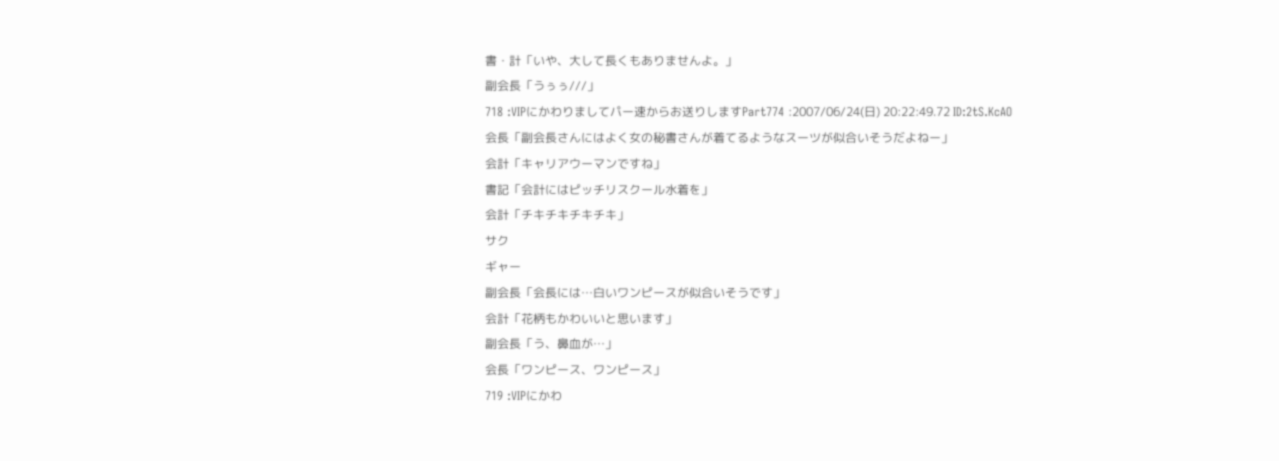書・計「いや、大して長くもありませんよ。」
副会長「うぅぅ///」
718 :VIPにかわりましてパー速からお送りしますPart774 :2007/06/24(日) 20:22:49.72 ID:2tS.KcAO
会長「副会長さんにはよく女の秘書さんが着てるようなスーツが似合いそうだよねー」
会計「キャリアウーマンですね」
書記「会計にはピッチリスクール水着を」
会計「チキチキチキチキ」
サク
ギャー
副会長「会長には…白いワンピースが似合いそうです」
会計「花柄もかわいいと思います」
副会長「う、鼻血が…」
会長「ワンピース、ワンピース」
719 :VIPにかわ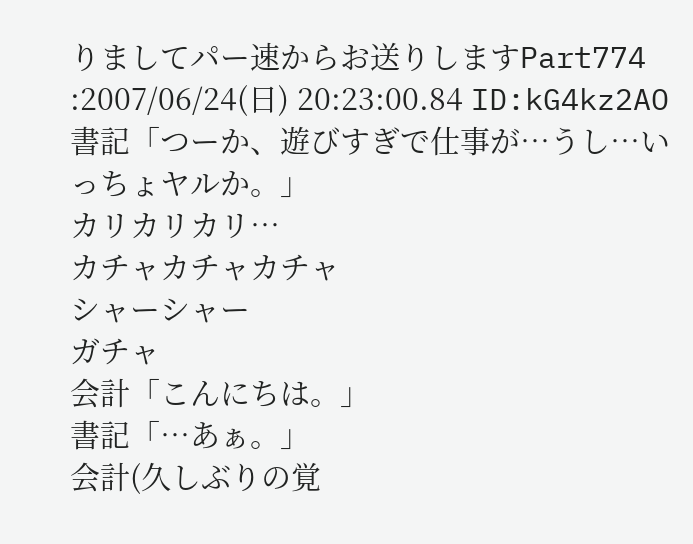りましてパー速からお送りしますPart774 :2007/06/24(日) 20:23:00.84 ID:kG4kz2AO
書記「つーか、遊びすぎで仕事が…うし…いっちょヤルか。」
カリカリカリ…
カチャカチャカチャ
シャーシャー
ガチャ
会計「こんにちは。」
書記「…あぁ。」
会計(久しぶりの覚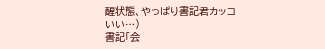醒状態、やっぱり書記君カッコいい…)
書記「会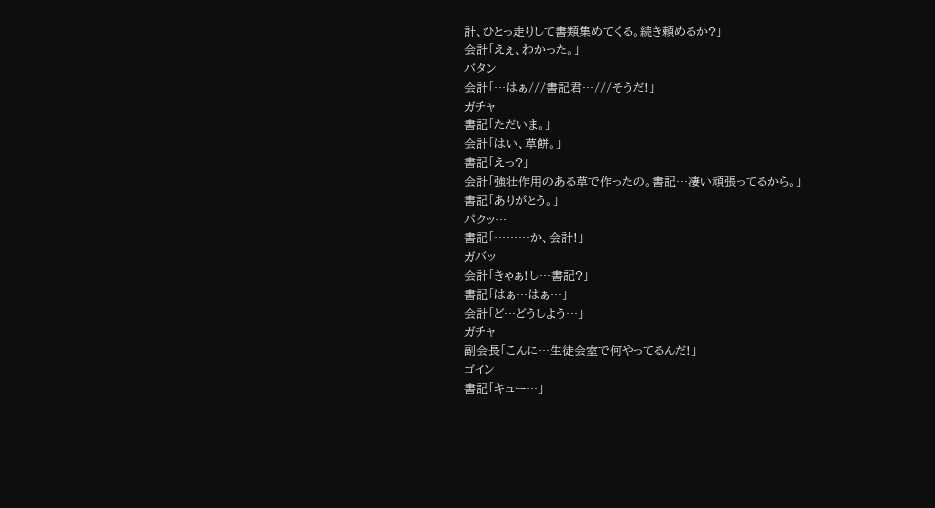計、ひとっ走りして書類集めてくる。続き頼めるか?」
会計「えぇ、わかった。」
バタン
会計「…はぁ///書記君…///そうだ!」
ガチャ
書記「ただいま。」
会計「はい、草餅。」
書記「えっ?」
会計「強壮作用のある草で作ったの。書記…凄い頑張ってるから。」
書記「ありがとう。」
パクッ…
書記「………か、会計!」
ガバッ
会計「きゃぁ!し…書記?」
書記「はぁ…はぁ…」
会計「ど…どうしよう…」
ガチャ
副会長「こんに…生徒会室で何やってるんだ!」
ゴイン
書記「キュー…」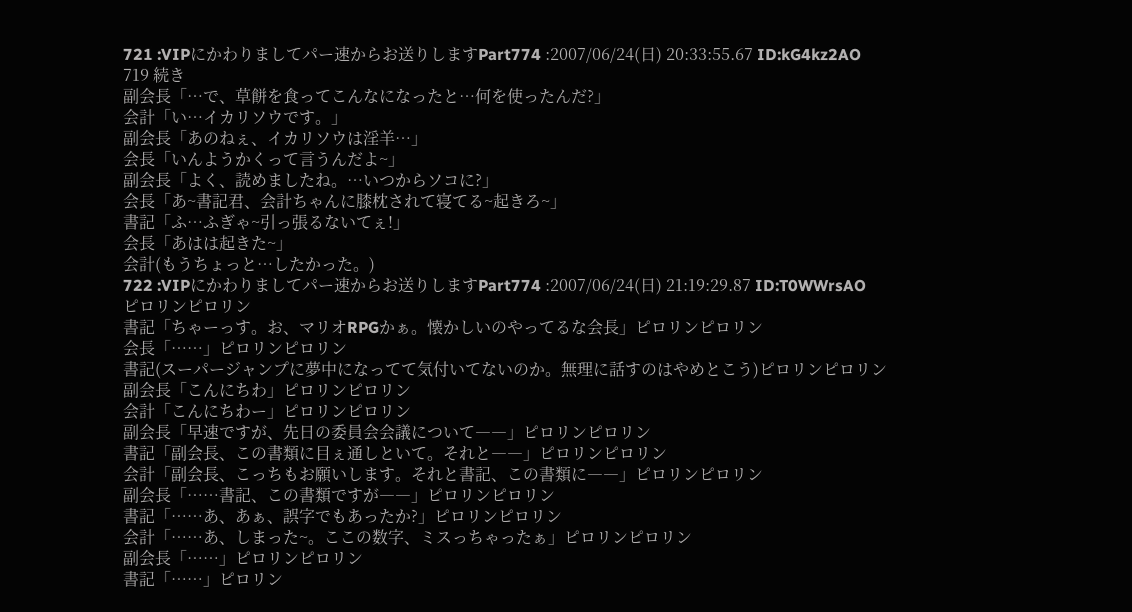721 :VIPにかわりましてパー速からお送りしますPart774 :2007/06/24(日) 20:33:55.67 ID:kG4kz2AO
719 続き
副会長「…で、草餅を食ってこんなになったと…何を使ったんだ?」
会計「い…イカリソウです。」
副会長「あのねぇ、イカリソウは淫羊…」
会長「いんようかくって言うんだよ~」
副会長「よく、読めましたね。…いつからソコに?」
会長「あ~書記君、会計ちゃんに膝枕されて寝てる~起きろ~」
書記「ふ…ふぎゃ~引っ張るないてぇ!」
会長「あはは起きた~」
会計(もうちょっと…したかった。)
722 :VIPにかわりましてパー速からお送りしますPart774 :2007/06/24(日) 21:19:29.87 ID:T0WWrsAO
ピロリンピロリン
書記「ちゃーっす。お、マリオRPGかぁ。懐かしいのやってるな会長」ピロリンピロリン
会長「……」ピロリンピロリン
書記(スーパージャンプに夢中になってて気付いてないのか。無理に話すのはやめとこう)ピロリンピロリン
副会長「こんにちわ」ピロリンピロリン
会計「こんにちわー」ピロリンピロリン
副会長「早速ですが、先日の委員会会議について――」ピロリンピロリン
書記「副会長、この書類に目ぇ通しといて。それと――」ピロリンピロリン
会計「副会長、こっちもお願いします。それと書記、この書類に――」ピロリンピロリン
副会長「……書記、この書類ですが――」ピロリンピロリン
書記「……あ、あぁ、誤字でもあったか?」ピロリンピロリン
会計「……あ、しまった~。ここの数字、ミスっちゃったぁ」ピロリンピロリン
副会長「……」ピロリンピロリン
書記「……」ピロリン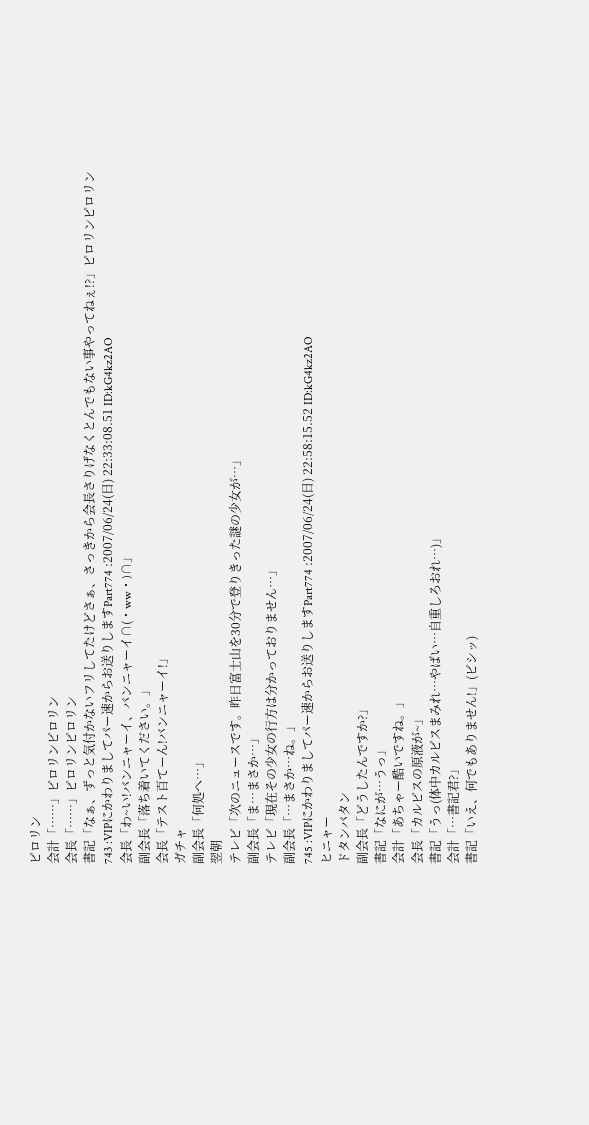ピロリン
会計「……」ピロリンピロリン
会長「……」ピロリンピロリン
書記「なぁ、ずっと気付かないフリしてたけどさぁ、さっきから会長さりげなくとんでもない事やってねぇ!?」ピロリンピロリン
743 :VIPにかわりましてパー速からお送りしますPart774 :2007/06/24(日) 22:33:08.51 ID:kG4kz2AO
会長「わ~い!バンニャーイ、バンニャーイ∩(・ww・)∩」
副会長「落ち着いてください。」
会長「テスト百てーん!バンニャーイ!」
ガチャ
副会長「何処へ…」
翌朝
テレビ「次のニュースです。昨日富士山を30分で登りきった謎の少女が…」
副会長「ま…まさか…」
テレビ「現在その少女の行方は分かっておりません…」
副会長「…まさか…ね。」
745 :VIPにかわりましてパー速からお送りしますPart774 :2007/06/24(日) 22:58:15.52 ID:kG4kz2AO
ヒニャー
ドタンバタン
副会長「どうしたんですか?」
書記「なにが…うっ」
会計「あちゃー酷いですね。」
会長「カルピスの原液が~」
書記「うっ(体中カルピスまみれ…やばい…自重しろおれ…)」
会計「…書記君?」
書記「いえ、何でもありません!」(ビシッ)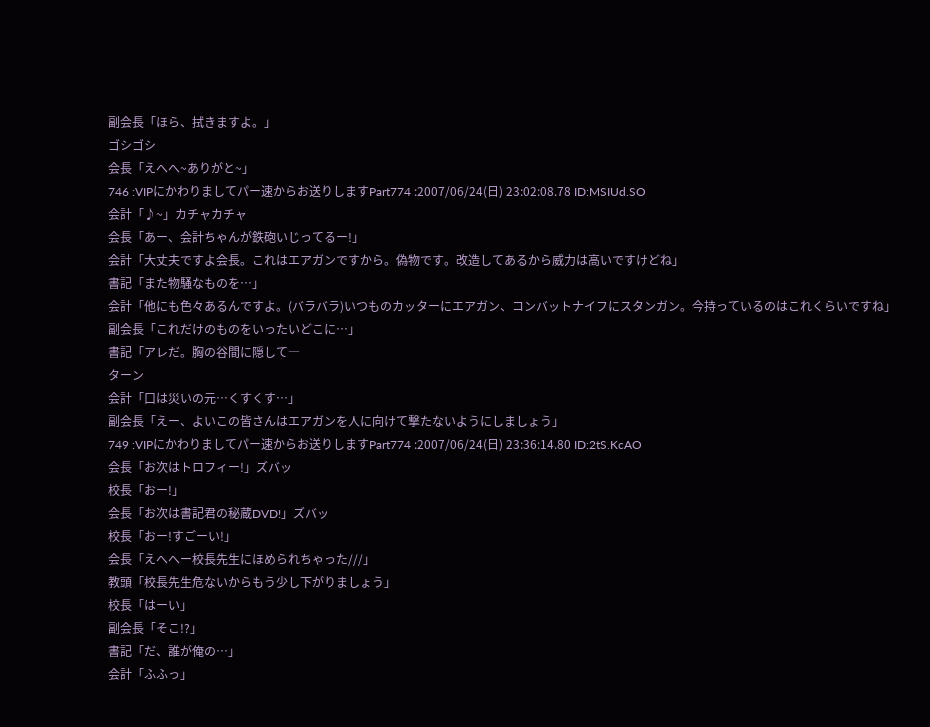副会長「ほら、拭きますよ。」
ゴシゴシ
会長「えへへ~ありがと~」
746 :VIPにかわりましてパー速からお送りしますPart774 :2007/06/24(日) 23:02:08.78 ID:MSIUd.SO
会計「♪~」カチャカチャ
会長「あー、会計ちゃんが鉄砲いじってるー!」
会計「大丈夫ですよ会長。これはエアガンですから。偽物です。改造してあるから威力は高いですけどね」
書記「また物騒なものを…」
会計「他にも色々あるんですよ。(バラバラ)いつものカッターにエアガン、コンバットナイフにスタンガン。今持っているのはこれくらいですね」
副会長「これだけのものをいったいどこに…」
書記「アレだ。胸の谷間に隠して―
ターン
会計「口は災いの元…くすくす…」
副会長「えー、よいこの皆さんはエアガンを人に向けて撃たないようにしましょう」
749 :VIPにかわりましてパー速からお送りしますPart774 :2007/06/24(日) 23:36:14.80 ID:2tS.KcAO
会長「お次はトロフィー!」ズバッ
校長「おー!」
会長「お次は書記君の秘蔵DVD!」ズバッ
校長「おー!すごーい!」
会長「えへへー校長先生にほめられちゃった///」
教頭「校長先生危ないからもう少し下がりましょう」
校長「はーい」
副会長「そこ!?」
書記「だ、誰が俺の…」
会計「ふふっ」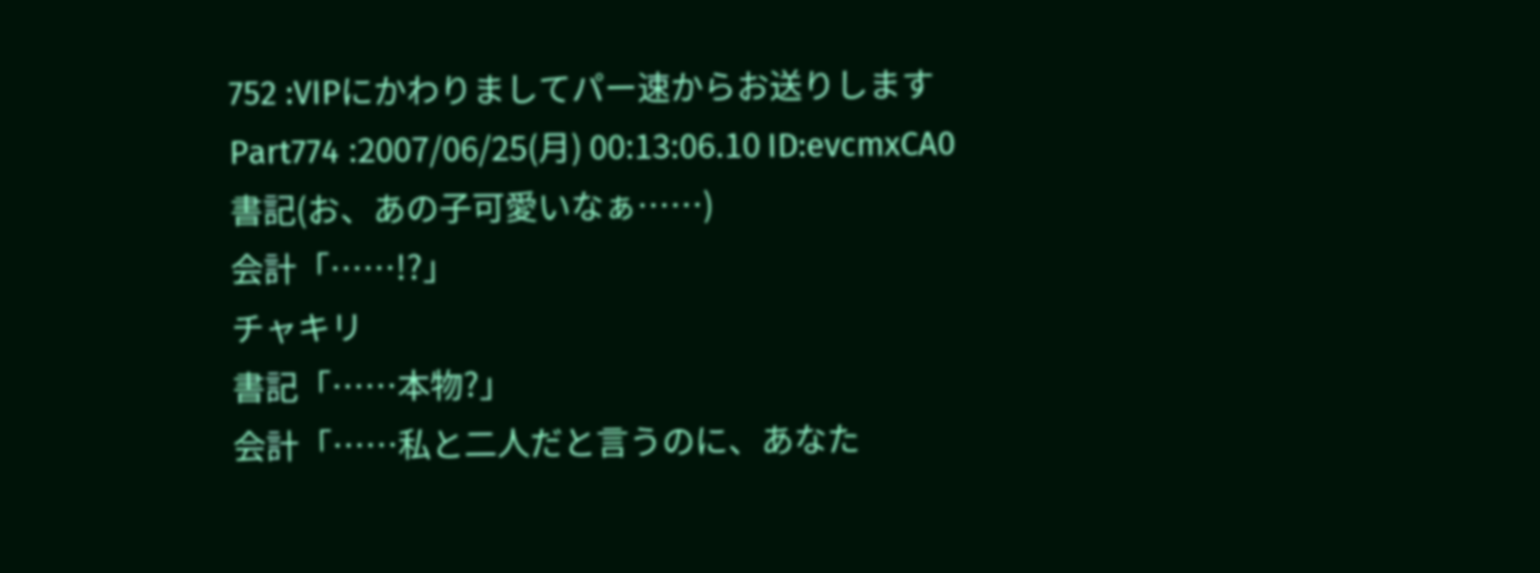752 :VIPにかわりましてパー速からお送りしますPart774 :2007/06/25(月) 00:13:06.10 ID:evcmxCA0
書記(お、あの子可愛いなぁ……)
会計「……!?」
チャキリ
書記「……本物?」
会計「……私と二人だと言うのに、あなた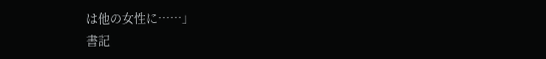は他の女性に……」
書記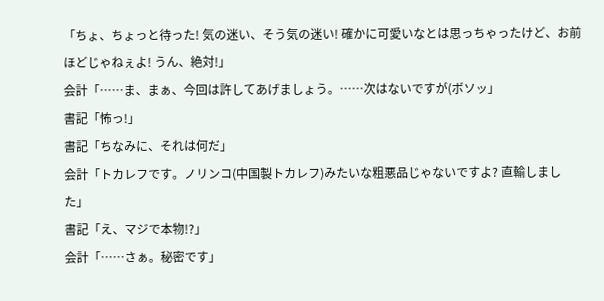「ちょ、ちょっと待った! 気の迷い、そう気の迷い! 確かに可愛いなとは思っちゃったけど、お前ほどじゃねぇよ! うん、絶対!」
会計「……ま、まぁ、今回は許してあげましょう。……次はないですが(ボソッ」
書記「怖っ!」
書記「ちなみに、それは何だ」
会計「トカレフです。ノリンコ(中国製トカレフ)みたいな粗悪品じゃないですよ? 直輸しました」
書記「え、マジで本物!?」
会計「……さぁ。秘密です」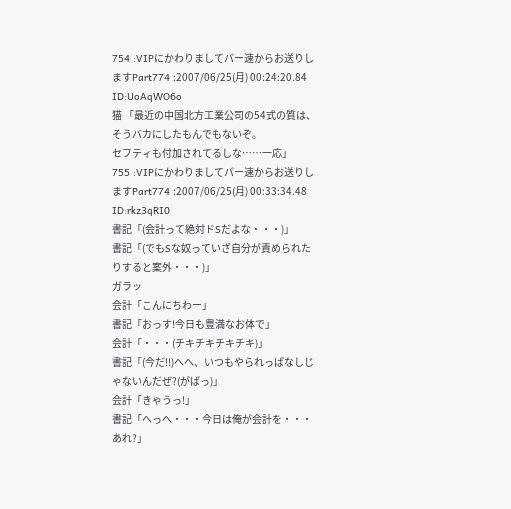754 :VIPにかわりましてパー速からお送りしますPart774 :2007/06/25(月) 00:24:20.84 ID:UoAqWO6o
猫 「最近の中国北方工業公司の54式の質は、そうバカにしたもんでもないぞ。
セフティも付加されてるしな……一応」
755 :VIPにかわりましてパー速からお送りしますPart774 :2007/06/25(月) 00:33:34.48 ID:rkz3qRI0
書記「(会計って絶対ドSだよな・・・)」
書記「(でもSな奴っていざ自分が責められたりすると案外・・・)」
ガラッ
会計「こんにちわー」
書記「おっす!今日も豊満なお体で」
会計「・・・(チキチキチキチキ)」
書記「(今だ!!)へへ、いつもやられっぱなしじゃないんだぜ?(がばっ)」
会計「きゃうっ!」
書記「へっへ・・・今日は俺が会計を・・・あれ?」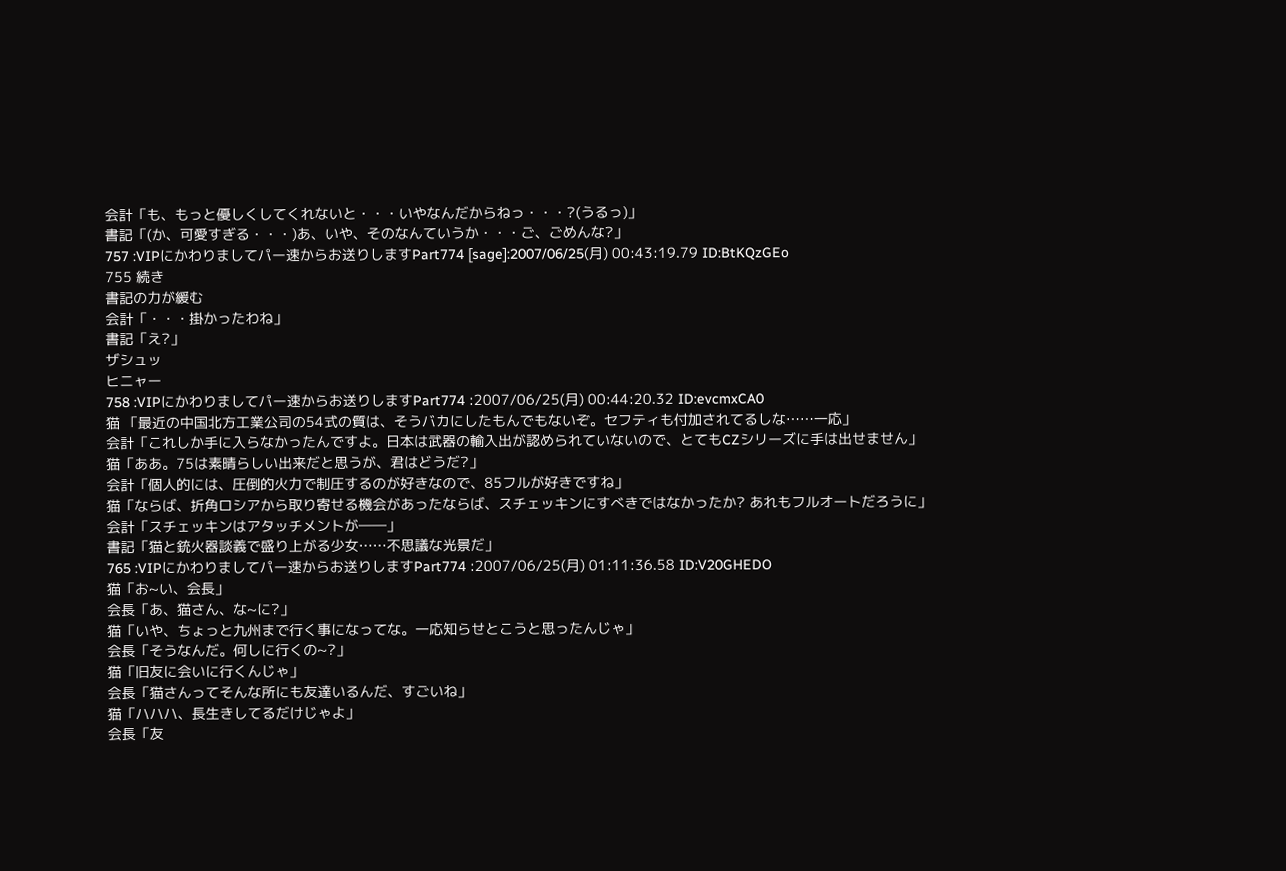会計「も、もっと優しくしてくれないと・・・いやなんだからねっ・・・?(うるっ)」
書記「(か、可愛すぎる・・・)あ、いや、そのなんていうか・・・ご、ごめんな?」
757 :VIPにかわりましてパー速からお送りしますPart774 [sage]:2007/06/25(月) 00:43:19.79 ID:BtKQzGEo
755 続き
書記の力が緩む
会計「・・・掛かったわね」
書記「え?」
ザシュッ
ヒニャー
758 :VIPにかわりましてパー速からお送りしますPart774 :2007/06/25(月) 00:44:20.32 ID:evcmxCA0
猫 「最近の中国北方工業公司の54式の質は、そうバカにしたもんでもないぞ。セフティも付加されてるしな……一応」
会計「これしか手に入らなかったんですよ。日本は武器の輸入出が認められていないので、とてもCZシリーズに手は出せません」
猫「ああ。75は素晴らしい出来だと思うが、君はどうだ?」
会計「個人的には、圧倒的火力で制圧するのが好きなので、85フルが好きですね」
猫「ならば、折角ロシアから取り寄せる機会があったならば、スチェッキンにすべきではなかったか? あれもフルオートだろうに」
会計「スチェッキンはアタッチメントが――」
書記「猫と銃火器談義で盛り上がる少女……不思議な光景だ」
765 :VIPにかわりましてパー速からお送りしますPart774 :2007/06/25(月) 01:11:36.58 ID:V20GHEDO
猫「お~い、会長」
会長「あ、猫さん、な~に?」
猫「いや、ちょっと九州まで行く事になってな。一応知らせとこうと思ったんじゃ」
会長「そうなんだ。何しに行くの~?」
猫「旧友に会いに行くんじゃ」
会長「猫さんってそんな所にも友達いるんだ、すごいね」
猫「ハハハ、長生きしてるだけじゃよ」
会長「友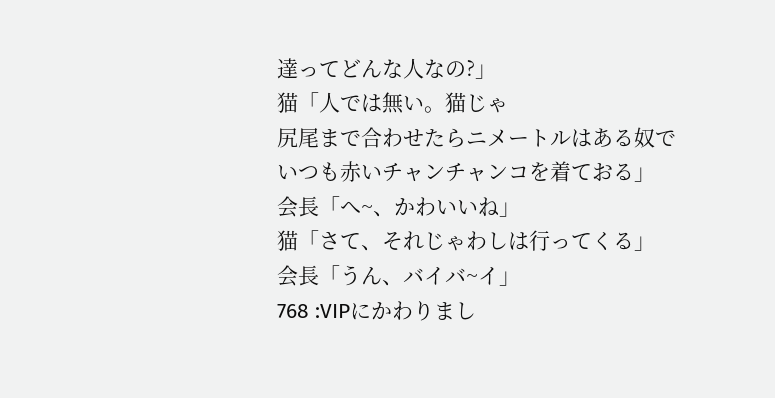達ってどんな人なの?」
猫「人では無い。猫じゃ
尻尾まで合わせたらニメートルはある奴で
いつも赤いチャンチャンコを着ておる」
会長「へ~、かわいいね」
猫「さて、それじゃわしは行ってくる」
会長「うん、バイバ~イ」
768 :VIPにかわりまし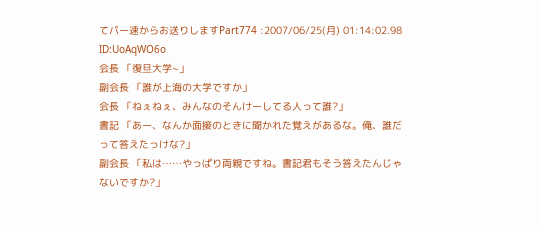てパー速からお送りしますPart774 :2007/06/25(月) 01:14:02.98 ID:UoAqWO6o
会長 「復旦大学~」
副会長 「誰が上海の大学ですか」
会長 「ねぇねぇ、みんなのそんけーしてる人って誰?」
書記 「あー、なんか面接のときに聞かれた覚えがあるな。俺、誰だって答えたっけな?」
副会長 「私は……やっぱり両親ですね。書記君もそう答えたんじゃないですか?」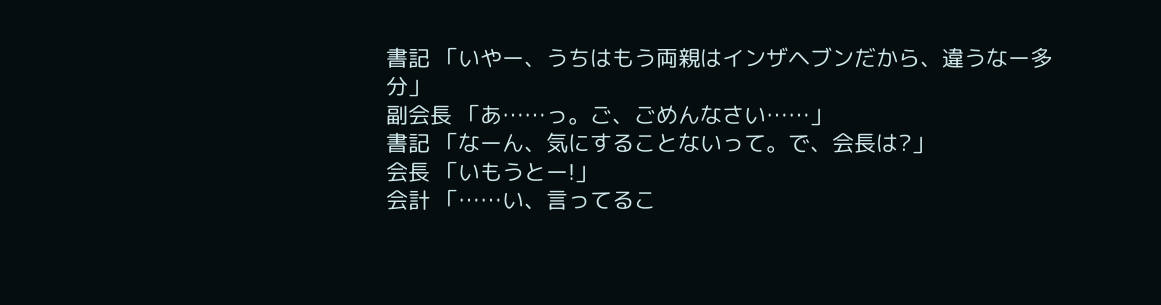書記 「いやー、うちはもう両親はインザヘブンだから、違うなー多分」
副会長 「あ……っ。ご、ごめんなさい……」
書記 「なーん、気にすることないって。で、会長は?」
会長 「いもうとー!」
会計 「……い、言ってるこ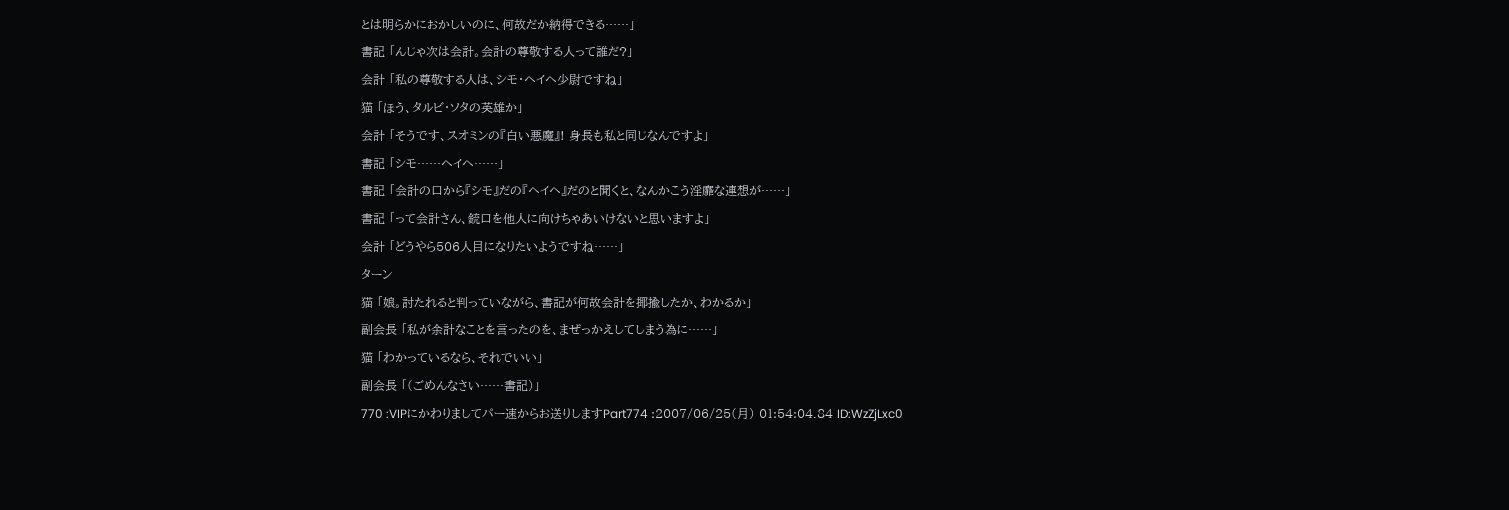とは明らかにおかしいのに、何故だか納得できる……」
書記 「んじゃ次は会計。会計の尊敬する人って誰だ?」
会計 「私の尊敬する人は、シモ・ヘイヘ少尉ですね」
猫 「ほう、タルビ・ソタの英雄か」
会計 「そうです、スオミンの『白い悪魔』! 身長も私と同じなんですよ」
書記 「シモ……ヘイヘ……」
書記 「会計の口から『シモ』だの『ヘイヘ』だのと聞くと、なんかこう淫靡な連想が……」
書記 「って会計さん、銃口を他人に向けちゃあいけないと思いますよ」
会計 「どうやら506人目になりたいようですね……」
ターン
猫 「娘。討たれると判っていながら、書記が何故会計を揶揄したか、わかるか」
副会長 「私が余計なことを言ったのを、まぜっかえしてしまう為に……」
猫 「わかっているなら、それでいい」
副会長 「(ごめんなさい……書記)」
770 :VIPにかわりましてパー速からお送りしますPart774 :2007/06/25(月) 01:54:04.84 ID:WzZjLxc0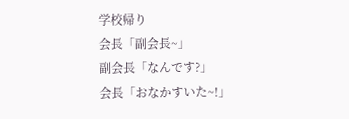学校帰り
会長「副会長~」
副会長「なんです?」
会長「おなかすいた~!」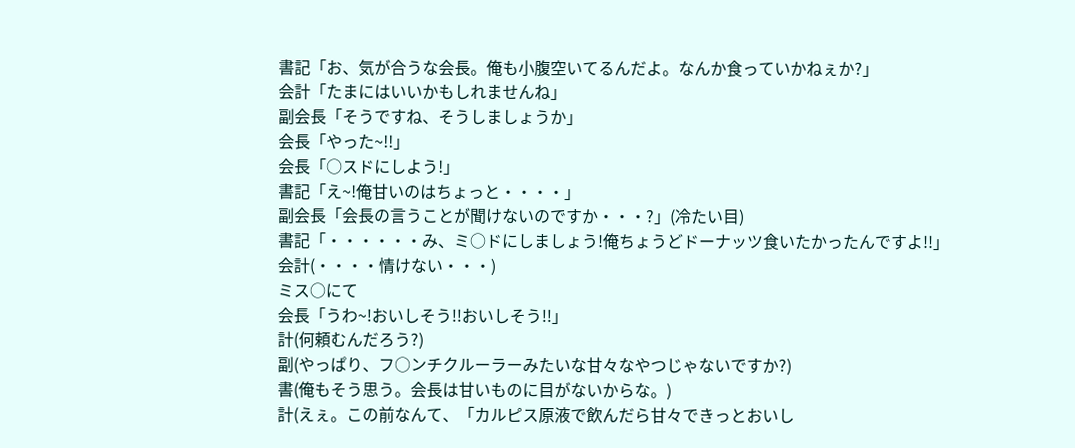書記「お、気が合うな会長。俺も小腹空いてるんだよ。なんか食っていかねぇか?」
会計「たまにはいいかもしれませんね」
副会長「そうですね、そうしましょうか」
会長「やった~!!」
会長「○スドにしよう!」
書記「え~!俺甘いのはちょっと・・・・」
副会長「会長の言うことが聞けないのですか・・・?」(冷たい目)
書記「・・・・・・み、ミ○ドにしましょう!俺ちょうどドーナッツ食いたかったんですよ!!」
会計(・・・・情けない・・・)
ミス○にて
会長「うわ~!おいしそう!!おいしそう!!」
計(何頼むんだろう?)
副(やっぱり、フ○ンチクルーラーみたいな甘々なやつじゃないですか?)
書(俺もそう思う。会長は甘いものに目がないからな。)
計(えぇ。この前なんて、「カルピス原液で飲んだら甘々できっとおいし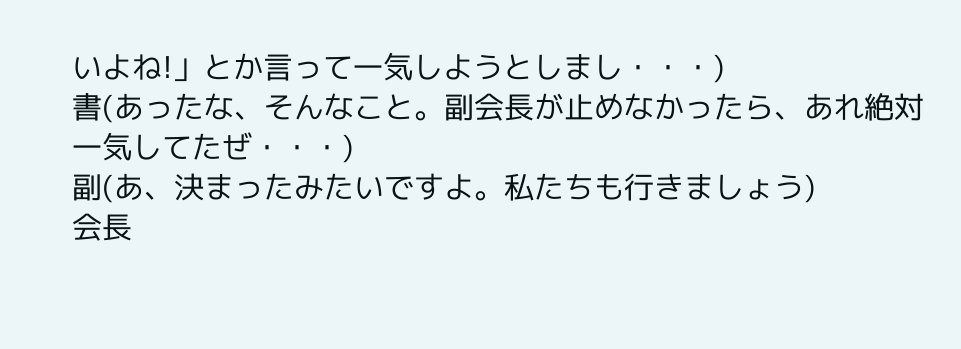いよね!」とか言って一気しようとしまし・・・)
書(あったな、そんなこと。副会長が止めなかったら、あれ絶対一気してたぜ・・・)
副(あ、決まったみたいですよ。私たちも行きましょう)
会長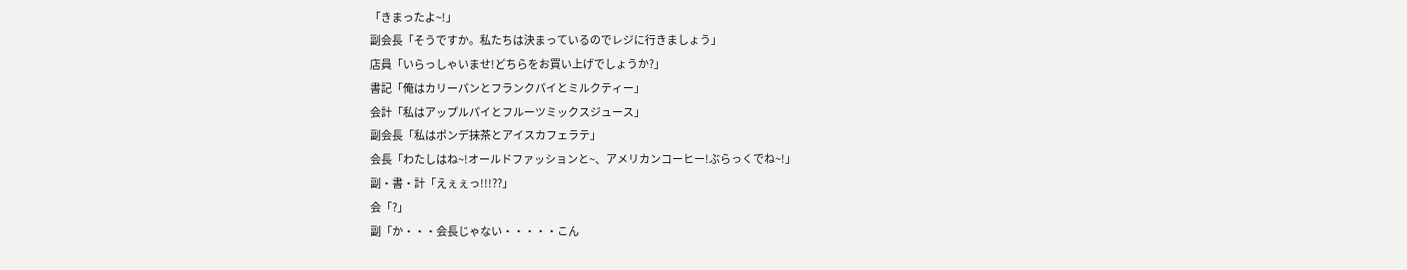「きまったよ~!」
副会長「そうですか。私たちは決まっているのでレジに行きましょう」
店員「いらっしゃいませ!どちらをお買い上げでしょうか?」
書記「俺はカリーパンとフランクパイとミルクティー」
会計「私はアップルパイとフルーツミックスジュース」
副会長「私はポンデ抹茶とアイスカフェラテ」
会長「わたしはね~!オールドファッションと~、アメリカンコーヒー!ぶらっくでね~!」
副・書・計「えぇぇっ!!!??」
会「?」
副「か・・・会長じゃない・・・・・こん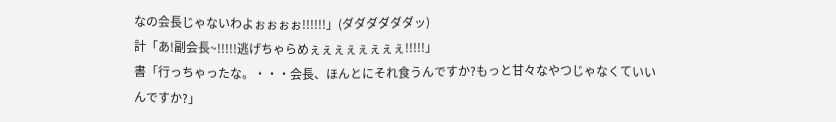なの会長じゃないわよぉぉぉぉ!!!!!!」(ダダダダダダッ)
計「あ!副会長~!!!!!逃げちゃらめぇぇぇぇぇぇぇぇ!!!!!」
書「行っちゃったな。・・・会長、ほんとにそれ食うんですか?もっと甘々なやつじゃなくていいんですか?」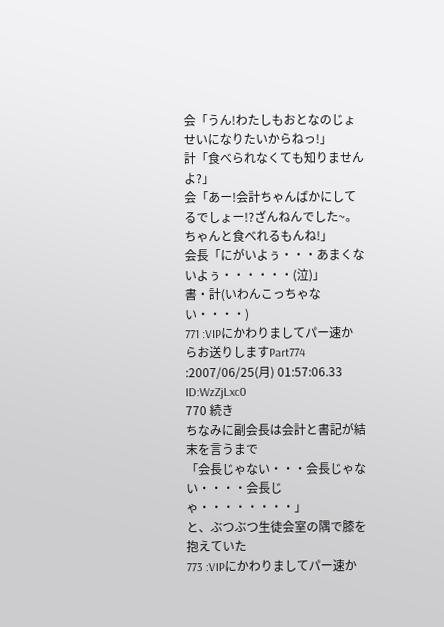会「うん!わたしもおとなのじょせいになりたいからねっ!」
計「食べられなくても知りませんよ?」
会「あー!会計ちゃんばかにしてるでしょー!?ざんねんでした~。ちゃんと食べれるもんね!」
会長「にがいよぅ・・・あまくないよぅ・・・・・・(泣)」
書・計(いわんこっちゃない・・・・)
771 :VIPにかわりましてパー速からお送りしますPart774 :2007/06/25(月) 01:57:06.33 ID:WzZjLxc0
770 続き
ちなみに副会長は会計と書記が結末を言うまで
「会長じゃない・・・会長じゃない・・・・会長じゃ・・・・・・・・」
と、ぶつぶつ生徒会室の隅で膝を抱えていた
773 :VIPにかわりましてパー速か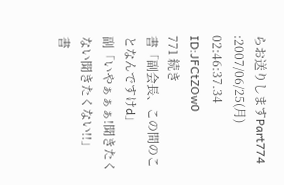らお送りしますPart774 :2007/06/25(月) 02:46:37.34 ID:JFCtZOw0
771 続き
書「副会長、この間のことなんですけd」
副「いやぁぁぁ!聞きたくない聞きたくない!!」
書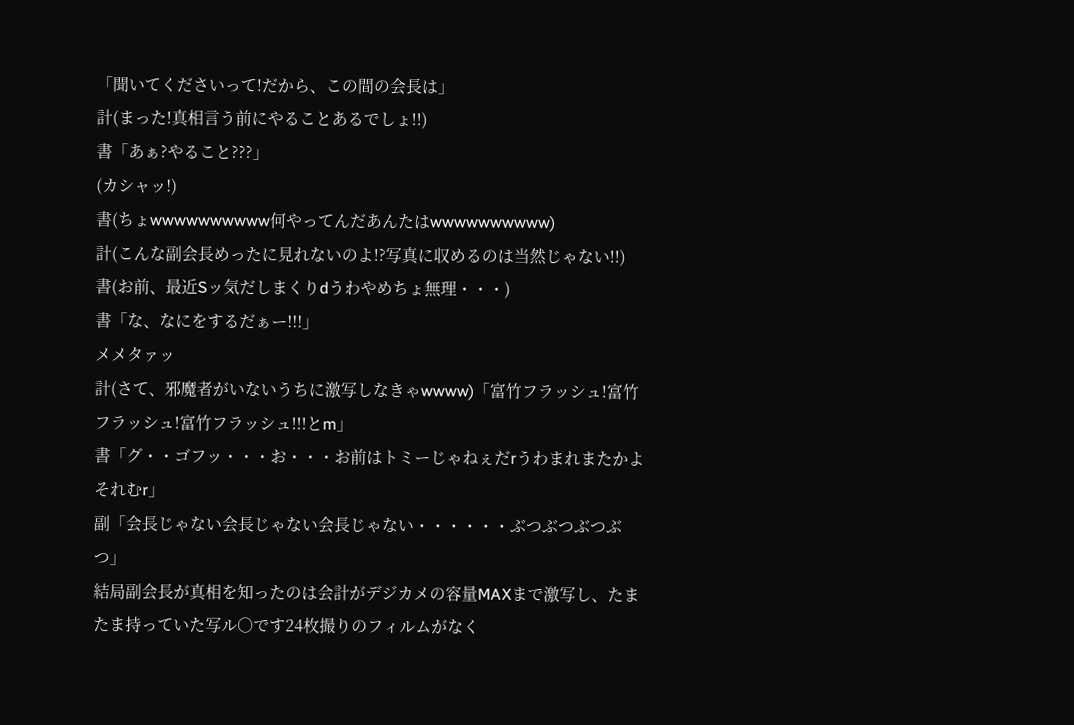「聞いてくださいって!だから、この間の会長は」
計(まった!真相言う前にやることあるでしょ!!)
書「あぁ?やること???」
(カシャッ!)
書(ちょwwwwwwwwww何やってんだあんたはwwwwwwwwww)
計(こんな副会長めったに見れないのよ!?写真に収めるのは当然じゃない!!)
書(お前、最近Sッ気だしまくりdうわやめちょ無理・・・)
書「な、なにをするだぁー!!!」
メメタァッ
計(さて、邪魔者がいないうちに激写しなきゃwwww)「富竹フラッシュ!富竹フラッシュ!富竹フラッシュ!!!とm」
書「グ・・ゴフッ・・・お・・・お前はトミーじゃねぇだrうわまれまたかよそれむr」
副「会長じゃない会長じゃない会長じゃない・・・・・・ぶつぶつぶつぶつ」
結局副会長が真相を知ったのは会計がデジカメの容量MAXまで激写し、たまたま持っていた写ル○です24枚撮りのフィルムがなく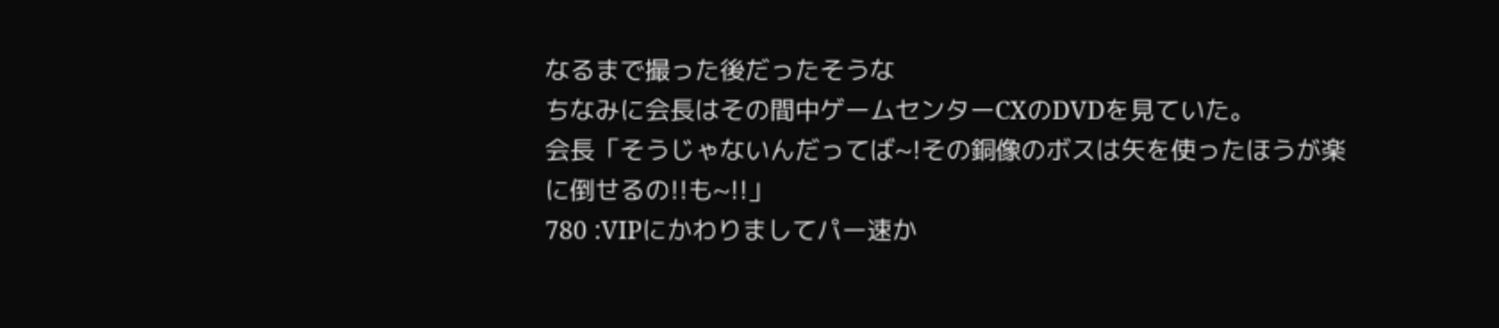なるまで撮った後だったそうな
ちなみに会長はその間中ゲームセンターCXのDVDを見ていた。
会長「そうじゃないんだってば~!その銅像のボスは矢を使ったほうが楽に倒せるの!!も~!!」
780 :VIPにかわりましてパー速か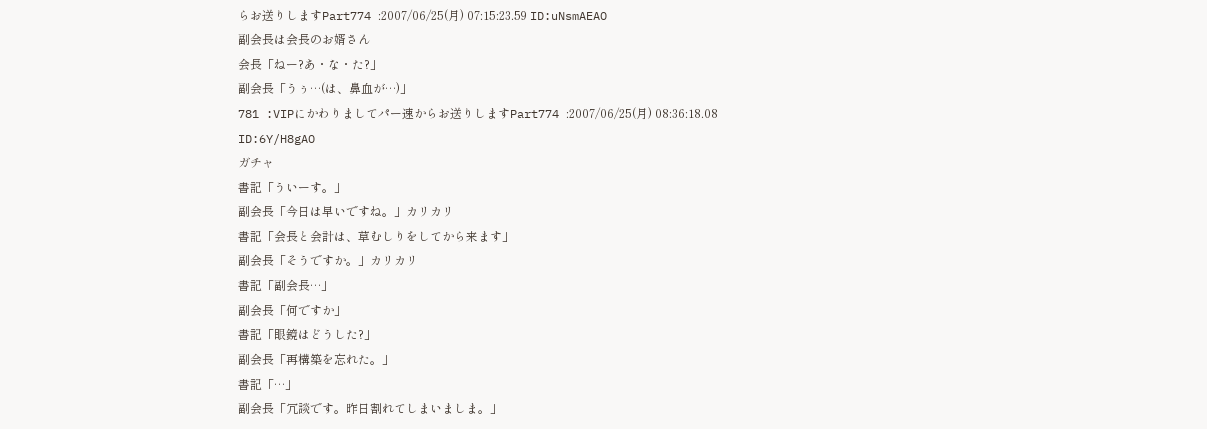らお送りしますPart774 :2007/06/25(月) 07:15:23.59 ID:uNsmAEAO
副会長は会長のお婿さん
会長「ねー?あ・な・た?」
副会長「うぅ…(は、鼻血が…)」
781 :VIPにかわりましてパー速からお送りしますPart774 :2007/06/25(月) 08:36:18.08 ID:6Y/H8gAO
ガチャ
書記「ういーす。」
副会長「今日は早いですね。」カリカリ
書記「会長と会計は、草むしりをしてから来ます」
副会長「そうですか。」カリカリ
書記「副会長…」
副会長「何ですか」
書記「眼鏡はどうした?」
副会長「再構築を忘れた。」
書記「…」
副会長「冗談です。昨日割れてしまいましま。」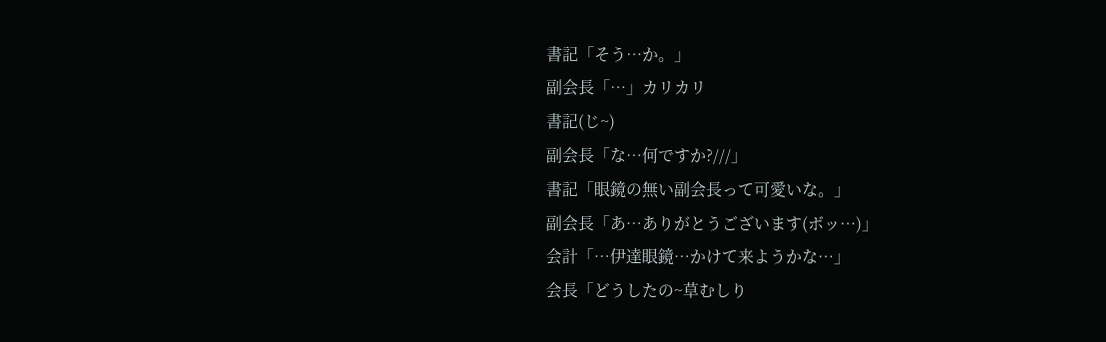書記「そう…か。」
副会長「…」カリカリ
書記(じ~)
副会長「な…何ですか?///」
書記「眼鏡の無い副会長って可愛いな。」
副会長「あ…ありがとうございます(ボッ…)」
会計「…伊達眼鏡…かけて来ようかな…」
会長「どうしたの~草むしり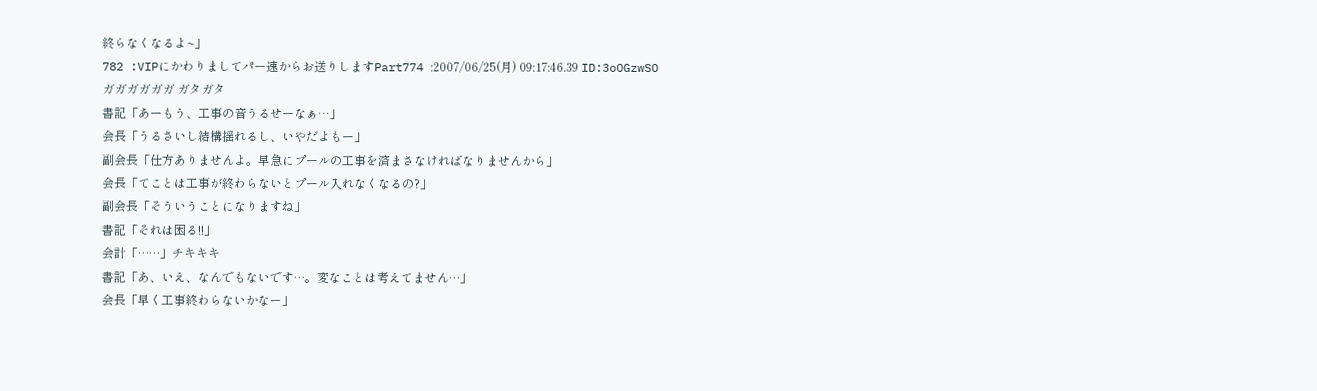終らなくなるよ~」
782 :VIPにかわりましてパー速からお送りしますPart774 :2007/06/25(月) 09:17:46.39 ID:3oOGzwSO
ガガガガガガ ガタガタ
書記「あーもう、工事の音うるせーなぁ…」
会長「うるさいし結構揺れるし、いやだよもー」
副会長「仕方ありませんよ。早急にプールの工事を済まさなければなりませんから」
会長「てことは工事が終わらないとプール入れなくなるの?」
副会長「そういうことになりますね」
書記「それは困る!!」
会計「……」チキキキ
書記「あ、いえ、なんでもないです…。変なことは考えてません…」
会長「早く工事終わらないかなー」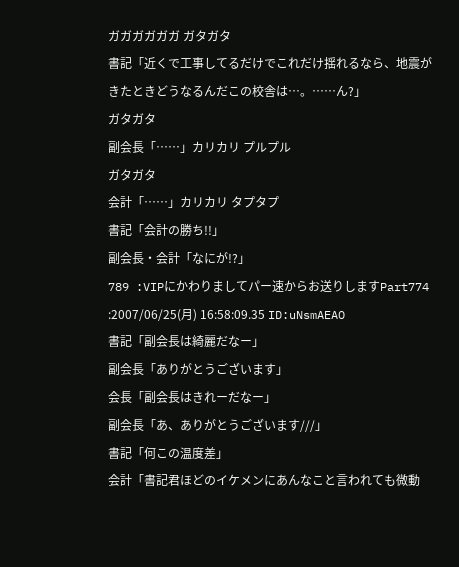ガガガガガガ ガタガタ
書記「近くで工事してるだけでこれだけ揺れるなら、地震がきたときどうなるんだこの校舎は…。……ん?」
ガタガタ
副会長「……」カリカリ プルプル
ガタガタ
会計「……」カリカリ タプタプ
書記「会計の勝ち!!」
副会長・会計「なにが!?」
789 :VIPにかわりましてパー速からお送りしますPart774 :2007/06/25(月) 16:58:09.35 ID:uNsmAEAO
書記「副会長は綺麗だなー」
副会長「ありがとうございます」
会長「副会長はきれーだなー」
副会長「あ、ありがとうございます///」
書記「何この温度差」
会計「書記君ほどのイケメンにあんなこと言われても微動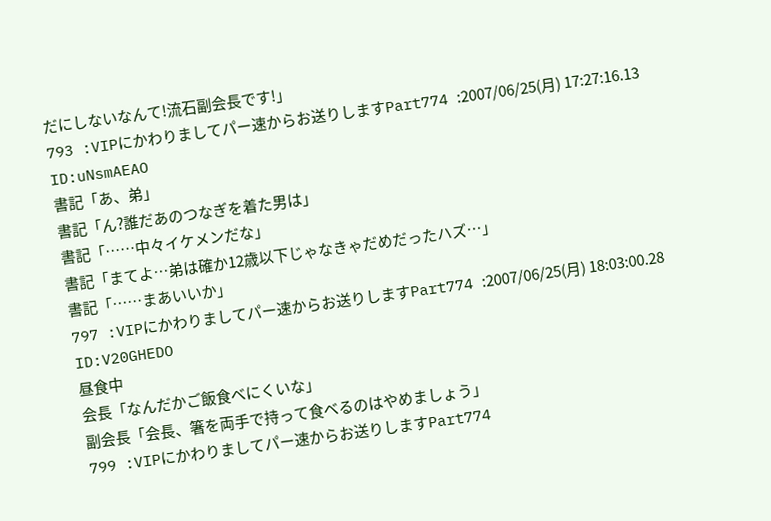だにしないなんて!流石副会長です!」
793 :VIPにかわりましてパー速からお送りしますPart774 :2007/06/25(月) 17:27:16.13 ID:uNsmAEAO
書記「あ、弟」
書記「ん?誰だあのつなぎを着た男は」
書記「……中々イケメンだな」
書記「まてよ…弟は確か12歳以下じゃなきゃだめだったハズ…」
書記「……まあいいか」
797 :VIPにかわりましてパー速からお送りしますPart774 :2007/06/25(月) 18:03:00.28 ID:V20GHEDO
昼食中
会長「なんだかご飯食べにくいな」
副会長「会長、箸を両手で持って食べるのはやめましょう」
799 :VIPにかわりましてパー速からお送りしますPart774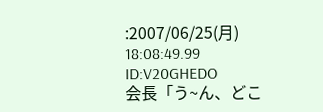:2007/06/25(月) 18:08:49.99 ID:V20GHEDO
会長「う~ん、どこ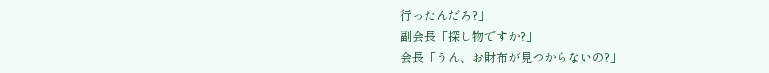行ったんだろ?」
副会長「探し物ですか?」
会長「うん、お財布が見つからないの?」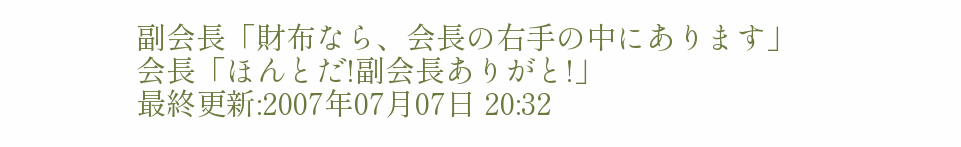副会長「財布なら、会長の右手の中にあります」
会長「ほんとだ!副会長ありがと!」
最終更新:2007年07月07日 20:32